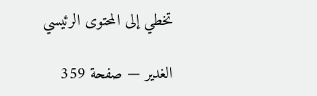تخطي إلى المحتوى الرئيسي

الغدير — صفحة 359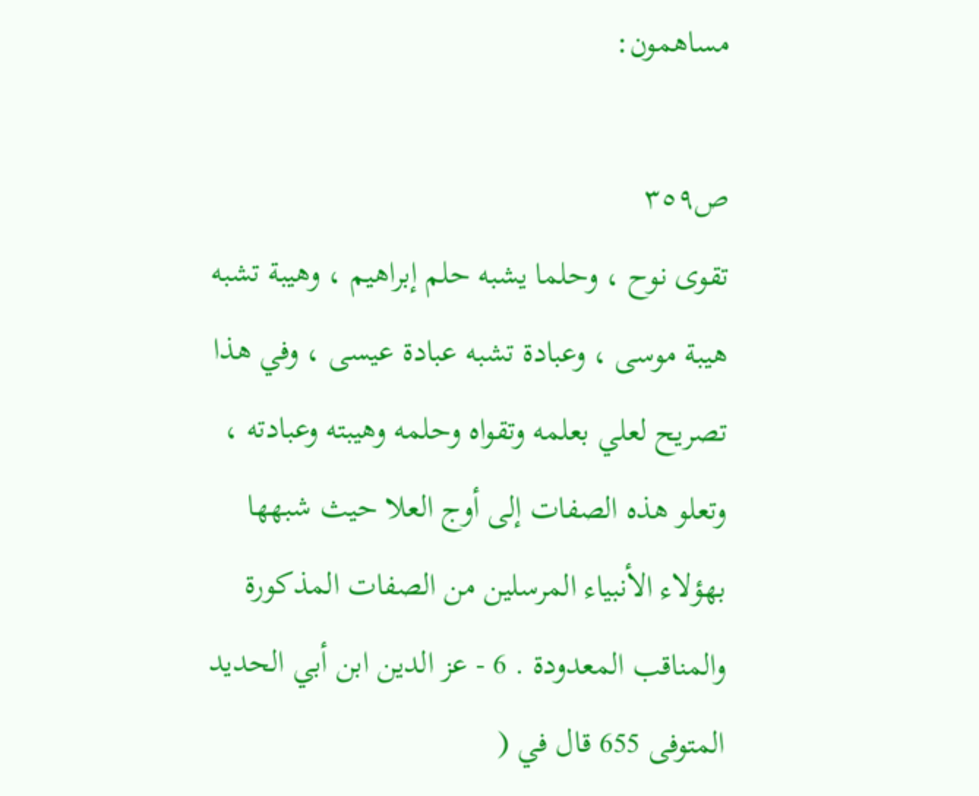مساهمون:

ص٣٥٩
تقوى نوح ، وحلما يشبه حلم إبراهيم ، وهيبة تشبه هيبة موسى ، وعبادة تشبه عبادة عيسى ، وفي هذا تصريح لعلي بعلمه وتقواه وحلمه وهيبته وعبادته ، وتعلو هذه الصفات إلى أوج العلا حيث شبهها بهؤلاء الأنبياء المرسلين من الصفات المذكورة والمناقب المعدودة . 6 - عز الدين ابن أبي الحديد المتوفى 655 قال في (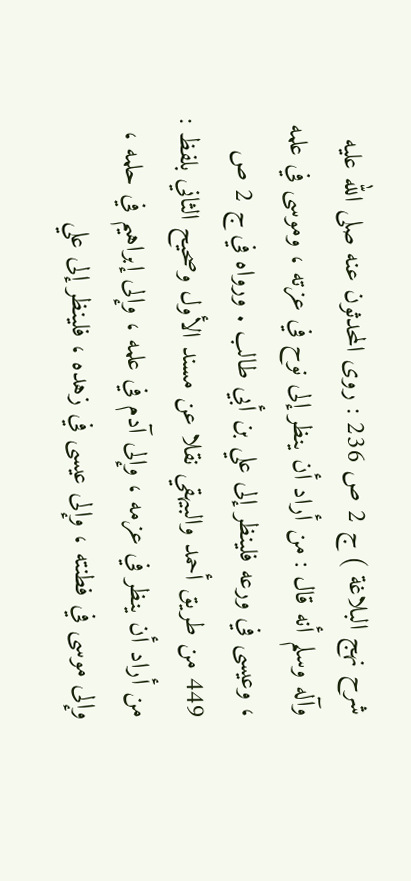شرح نهج البلاغة ) ج 2 ص 236 : روى المحدثون عنه صلى الله عليه وآله وسلم أنه قال : من أراد أن ينظر إلى نوح في عزته ، وموسى في علمه ، وعيسى في ورعه فلينظر إلى علي بن أبي طالب . ورواه في ج 2 ص 449 من طريق أحمد والبيهقي نقلا عن مسند الأول وصحيح الثاني بلفظ : من أراد أن ينظر في عزمه ، وإلى آدم في علمه ، وإلى إبراهيم في حلمه ، وإلى موسى في فطنته ، وإلى عيسى في زهده ، فلينظر إلى علي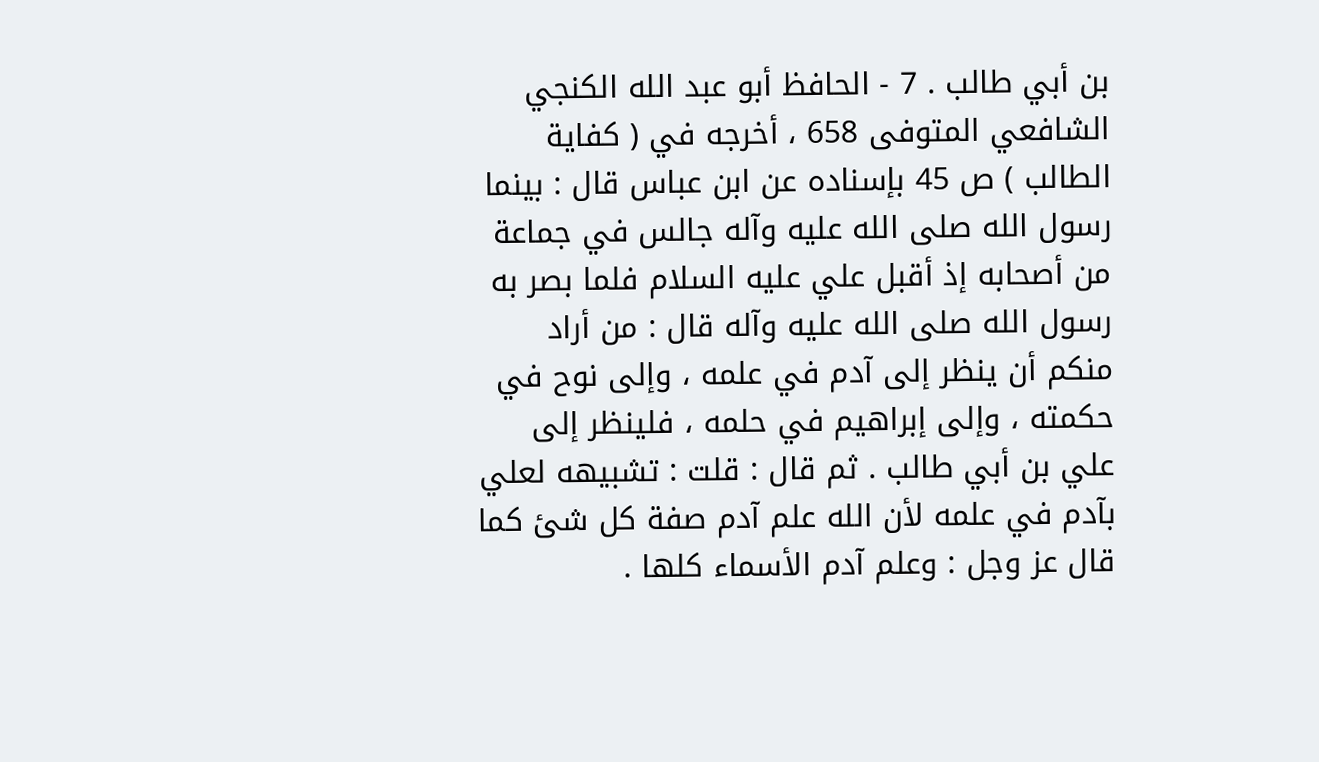بن أبي طالب . 7 - الحافظ أبو عبد الله الكنجي الشافعي المتوفى 658 ، أخرجه في ( كفاية الطالب ) ص 45 بإسناده عن ابن عباس قال : بينما رسول الله صلى الله عليه وآله جالس في جماعة من أصحابه إذ أقبل علي عليه السلام فلما بصر به رسول الله صلى الله عليه وآله قال : من أراد منكم أن ينظر إلى آدم في علمه ، وإلى نوح في حكمته ، وإلى إبراهيم في حلمه ، فلينظر إلى علي بن أبي طالب . ثم قال : قلت : تشبيهه لعلي بآدم في علمه لأن الله علم آدم صفة كل شئ كما قال عز وجل : وعلم آدم الأسماء كلها .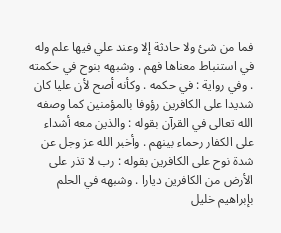فما من شئ ولا حادثة إلا وعند علي فيها علم وله في استنباط معناها فهم . وشبهه بنوح في حكمته . وفي رواية : في حكمه . وكأنه أصح لأن عليا كان شديدا على الكافرين رؤوفا بالمؤمنين كما وصفه الله تعالى في القرآن بقوله : والذين معه أشداء على الكفار رحماء بينهم . وأخبر الله عز وجل عن شدة نوح على الكافرين بقوله : رب لا تذر على الأرض من الكافرين ديارا . وشبهه في الحلم بإبراهيم خليل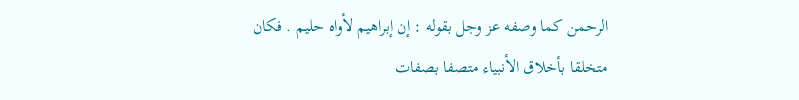الرحمن كما وصفه عز وجل بقوله : إن إبراهيم لأواه حليم . فكان متخلقا بأخلاق الأنبياء متصفا بصفات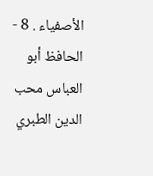الأصفياء . 8 - الحافظ أبو العباس محب الدين الطبري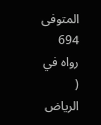المتوفى 694 رواه في ( الرياض